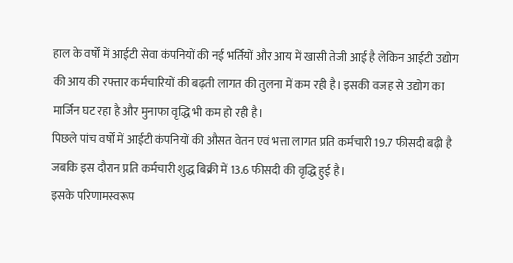हाल के वर्षों में आईटी सेवा कंपनियों की नई भर्तियों और आय में खासी तेजी आई है लेकिन आईटी उद्योग की आय की रफ्तार कर्मचारियों की बढ़ती लागत की तुलना में कम रही है। इसकी वजह से उद्योग का मार्जिन घट रहा है और मुनाफा वृद्धि भी कम हो रही है।
पिछले पांच वर्षों में आईटी कंपनियों की औसत वेतन एवं भत्ता लागत प्रति कर्मचारी 19.7 फीसदी बढ़ी है जबकि इस दौरान प्रति कर्मचारी शुद्ध बिक्री में 13.6 फीसदी की वृद्धि हुई है।
इसके परिणामस्वरूप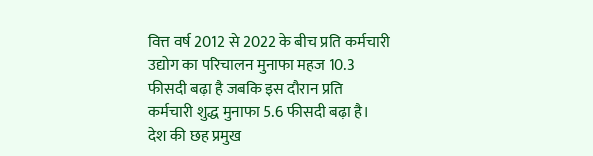वित्त वर्ष 2012 से 2022 के बीच प्रति कर्मचारी उद्योग का परिचालन मुनाफा महज 10.3 फीसदी बढ़ा है जबकि इस दौरान प्रति कर्मचारी शुद्ध मुनाफा 5.6 फीसदी बढ़ा है।
देश की छह प्रमुख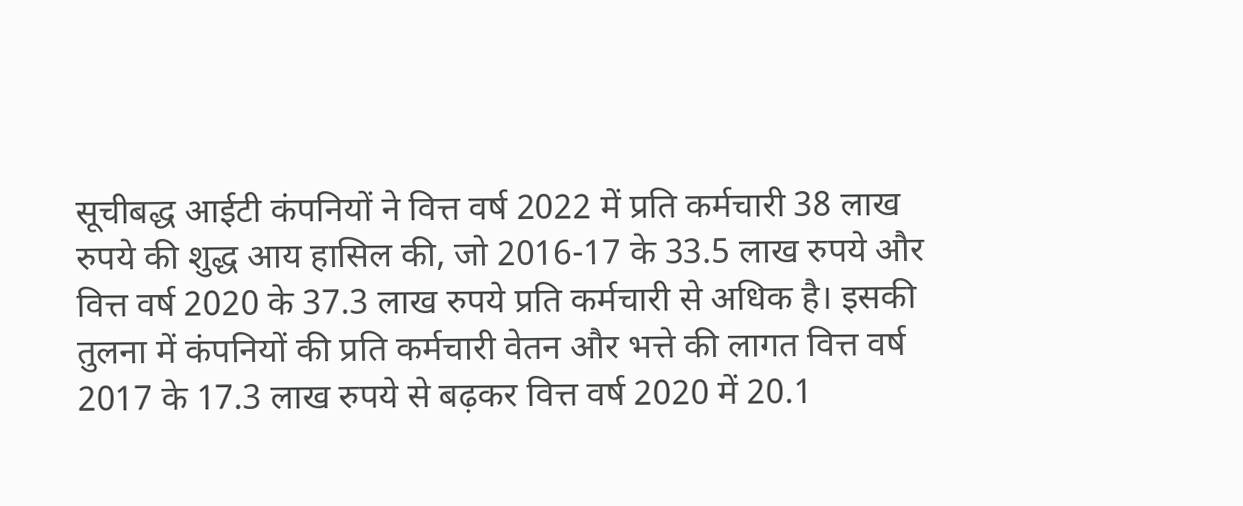सूचीबद्ध आईटी कंपनियों ने वित्त वर्ष 2022 में प्रति कर्मचारी 38 लाख रुपये की शुद्ध आय हासिल की, जो 2016-17 के 33.5 लाख रुपये और वित्त वर्ष 2020 के 37.3 लाख रुपये प्रति कर्मचारी से अधिक है। इसकी तुलना में कंपनियों की प्रति कर्मचारी वेतन और भत्ते की लागत वित्त वर्ष 2017 के 17.3 लाख रुपये से बढ़कर वित्त वर्ष 2020 में 20.1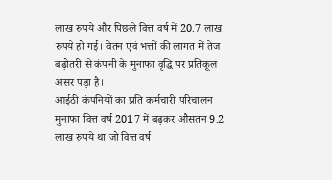लाख रुपये और पिछले वित्त वर्ष में 20.7 लाख रुपये हो गई। वेतन एवं भत्तों की लागत में तेज बढ़ोतरी से कंपनी के मुनाफा वृद्धि पर प्रतिकूल असर पड़ा है।
आईठी कंपनियों का प्रति कर्मचारी परिचालन मुनाफा वित्त वर्ष 2017 में बढ़कर औसतन 9.2 लाख रुपये था जो वित्त वर्ष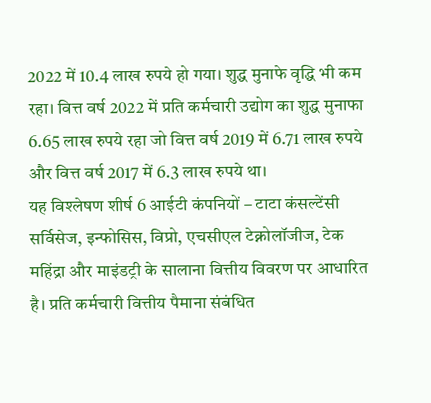2022 में 10.4 लाख रुपये हो गया। शुद्ध मुनाफे वृद्धि भी कम रहा। वित्त वर्ष 2022 में प्रति कर्मचारी उद्योग का शुद्ध मुनाफा 6.65 लाख रुपये रहा जो वित्त वर्ष 2019 में 6.71 लाख रुपये और वित्त वर्ष 2017 में 6.3 लाख रुपये था।
यह विश्लेषण शीर्ष 6 आईटी कंपनियों – टाटा कंसल्टेंसी सर्विसेज, इन्फोसिस, विप्रो, एचसीएल टेक्नोलॉजीज, टेक महिंद्रा और माइंडट्री के सालाना वित्तीय विवरण पर आधारित है। प्रति कर्मचारी वित्तीय पैमाना संबंधित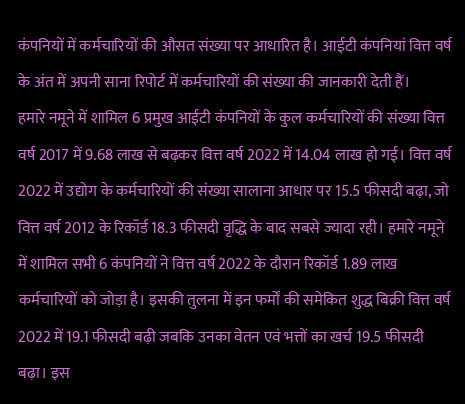कंपनियों में कर्मचारियों की औसत संख्या पर आधारित है। आईटी कंपनियां वित्त वर्ष के अंत में अपनी साना रिपोर्ट में कर्मचारियों की संख्या की जानकारी देती हैं।
हमारे नमूने में शामिल 6 प्रमुख आईटी कंपनियों के कुल कर्मचारियों की संख्या वित्त वर्ष 2017 में 9.68 लाख से बढ़कर वित्त वर्ष 2022 में 14.04 लाख हो गई। वित्त वर्ष 2022 में उद्योग के कर्मचारियों की संख्या सालाना आधार पर 15.5 फीसदी बढ़ा, जो वित्त वर्ष 2012 के रिकॉर्ड 18.3 फीसदी वृद्धि के बाद सबसे ज्यादा रही। हमारे नमूने में शामिल सभी 6 कंपनियों ने वित्त वर्ष 2022 के दौरान रिकॉर्ड 1.89 लाख कर्मचारियों को जोड़ा है। इसकी तुलना में इन फर्मों की समेकित शुद्ध बिक्री वित्त वर्ष 2022 में 19.1 फीसदी बढ़ी जबकि उनका वेतन एवं भत्तों का खर्च 19.5 फीसदी बढ़ा। इस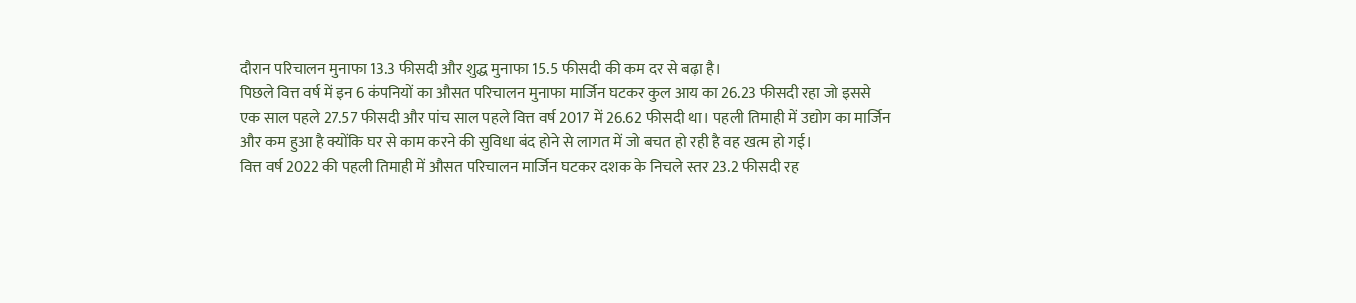दौरान परिचालन मुनाफा 13.3 फीसदी और शुद्ध मुनाफा 15.5 फीसदी की कम दर से बढ़ा है।
पिछले वित्त वर्ष में इन 6 कंपनियों का औसत परिचालन मुनाफा मार्जिन घटकर कुल आय का 26.23 फीसदी रहा जो इससे एक साल पहले 27.57 फीसदी और पांच साल पहले वित्त वर्ष 2017 में 26.62 फीसदी था। पहली तिमाही में उद्योग का मार्जिन और कम हुआ है क्योंकि घर से काम करने की सुविधा बंद होने से लागत में जो बचत हो रही है वह खत्म हो गई।
वित्त वर्ष 2022 की पहली तिमाही में औसत परिचालन मार्जिन घटकर दशक के निचले स्तर 23.2 फीसदी रह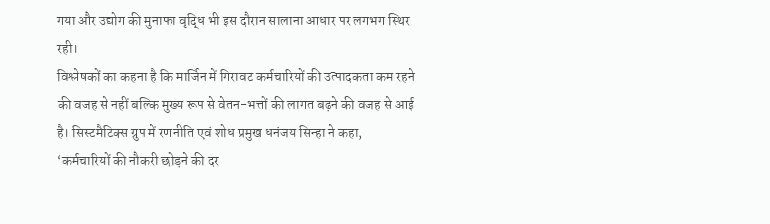गया और उद्योग की मुनाफा वृद्धि भी इस दौरान सालाना आधार पर लगभग स्थिर रही।
विश्लेषकों का कहना है कि मार्जिन में गिरावट कर्मचारियों की उत्पादकता कम रहने की वजह से नहीं बल्कि मुख्य रूप से वेतन-भत्तों की लागत बढ़ने की वजह से आई है। सिस्टमैटिक्स ग्रुप में रणनीति एवं शोध प्रमुख धनंजय सिन्हा ने कहा, ‘कर्मचारियों की नौकरी छोड़ने की दर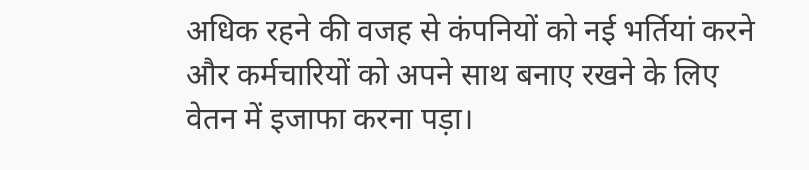अधिक रहने की वजह से कंपनियों को नई भर्तियां करने और कर्मचारियों को अपने साथ बनाए रखने के लिए वेतन में इजाफा करना पड़ा।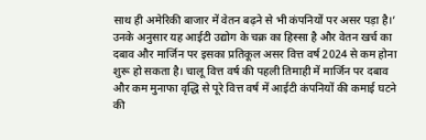साथ ही अमेरिकी बाजार में वेतन बढ़ने से भी कंपनियों पर असर पड़ा है।’
उनके अनुसार यह आईटी उद्योग के चक्र का हिस्सा है और वेतन खर्च का दबाव और मार्जिन पर इसका प्रतिकूल असर वित्त वर्ष 2024 से कम होना शुरू हो सकता है। चालू वित्त वर्ष की पहली तिमाही में मार्जिन पर दबाव और कम मुनाफा वृद्धि से पूरे वित्त वर्ष में आईटी कंपनियों की कमाई घटने की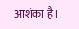आशंका है।